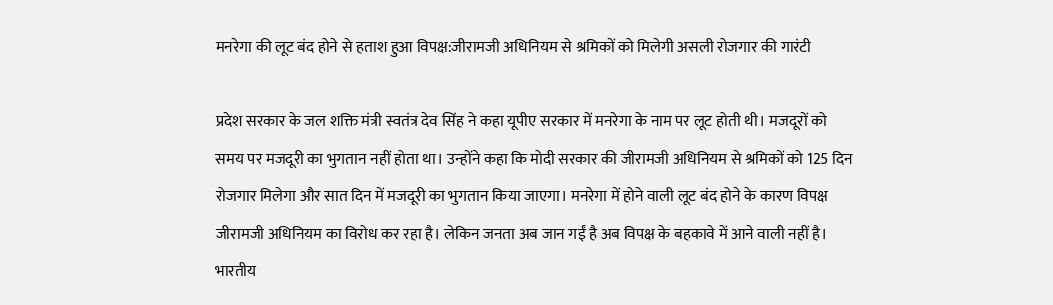मनरेगा की लूट बंद होने से हताश हुआ विपक्ष:जीरामजी अधिनियम से श्रमिकों को मिलेगी असली रोजगार की गारंटी

प्रदेश सरकार के जल शक्ति मंत्री स्वतंत्र देव सिंह ने कहा यूपीए सरकार में मनरेगा के नाम पर लूट होती थी। मजदूरों को समय पर मजदूरी का भुगतान नहीं होता था। उन्होंने कहा कि मोदी सरकार की जीरामजी अधिनियम से श्रमिकों को 125 दिन रोजगार मिलेगा और सात दिन में मजदूरी का भुगतान किया जाएगा। मनरेगा में होने वाली लूट बंद होने के कारण विपक्ष जीरामजी अधिनियम का विरोध कर रहा है। लेकिन जनता अब जान गईं है अब विपक्ष के बहकावे में आने वाली नहीं है। भारतीय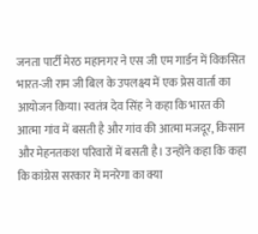जनता पार्टी मेरठ महानगर ने एस जी एम गार्डन में विकसित भारत-जी राम जी बिल के उपलक्ष्य में एक प्रेस वार्ता का आयोजन किया। स्वतंत्र देव सिंह ने कहा कि भारत की आत्मा गांव में बसती है और गांव की आत्मा मजदूर, किसान और मेहनतकश परिवारों में बसती है। उन्होंने कहा कि कहा कि कांग्रेस सरकार में मनरेगा का क्या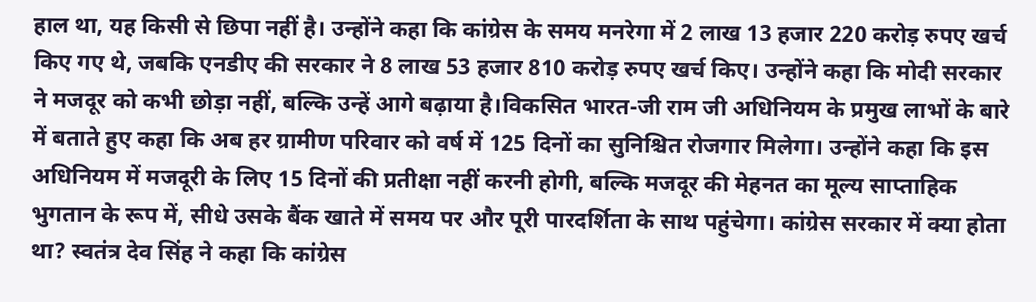हाल था, यह किसी से छिपा नहीं है। उन्होंने कहा कि कांग्रेस के समय मनरेगा में 2 लाख 13 हजार 220 करोड़ रुपए खर्च किए गए थे, जबकि एनडीए की सरकार ने 8 लाख 53 हजार 810 करोड़ रुपए खर्च किए। उन्होंने कहा कि मोदी सरकार ने मजदूर को कभी छोड़ा नहीं, बल्कि उन्हें आगे बढ़ाया है।विकसित भारत-जी राम जी अधिनियम के प्रमुख लाभों के बारे में बताते हुए कहा कि अब हर ग्रामीण परिवार को वर्ष में 125 दिनों का सुनिश्चित रोजगार मिलेगा। उन्होंने कहा कि इस अधिनियम में मजदूरी के लिए 15 दिनों की प्रतीक्षा नहीं करनी होगी, बल्कि मजदूर की मेहनत का मूल्य साप्ताहिक भुगतान के रूप में, सीधे उसके बैंक खाते में समय पर और पूरी पारदर्शिता के साथ पहुंचेगा। कांग्रेस सरकार में क्या होता था? स्वतंत्र देव सिंह ने कहा कि कांग्रेस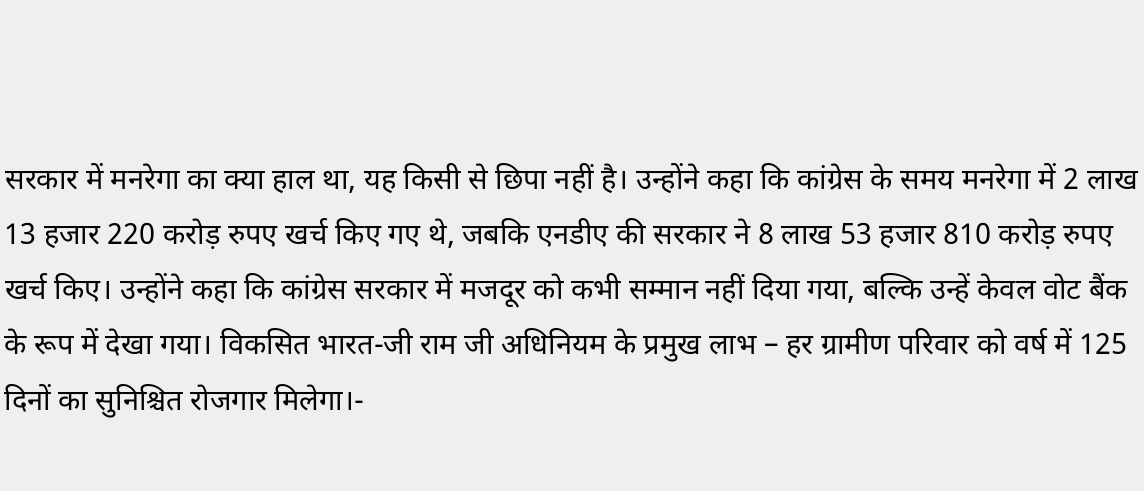सरकार में मनरेगा का क्या हाल था, यह किसी से छिपा नहीं है। उन्होंने कहा कि कांग्रेस के समय मनरेगा में 2 लाख 13 हजार 220 करोड़ रुपए खर्च किए गए थे, जबकि एनडीए की सरकार ने 8 लाख 53 हजार 810 करोड़ रुपए खर्च किए। उन्होंने कहा कि कांग्रेस सरकार में मजदूर को कभी सम्मान नहीं दिया गया, बल्कि उन्हें केवल वोट बैंक के रूप में देखा गया। विकसित भारत-जी राम जी अधिनियम के प्रमुख लाभ – हर ग्रामीण परिवार को वर्ष में 125 दिनों का सुनिश्चित रोजगार मिलेगा।-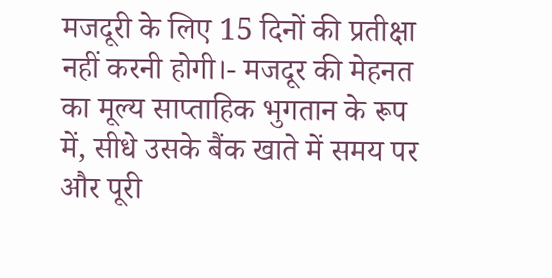मजदूरी के लिए 15 दिनों की प्रतीक्षा नहीं करनी होगी।- मजदूर की मेहनत का मूल्य साप्ताहिक भुगतान के रूप में, सीधे उसके बैंक खाते में समय पर और पूरी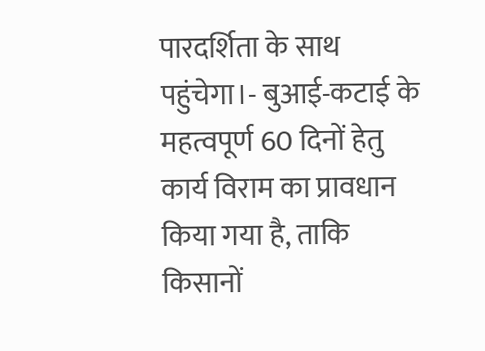पारदर्शिता के साथ पहुंचेगा।- बुआई-कटाई के महत्वपूर्ण 60 दिनों हेतु कार्य विराम का प्रावधान किया गया है, ताकि किसानों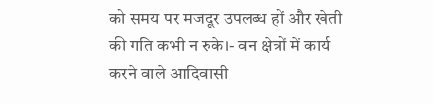को समय पर मजदूर उपलब्ध हों और खेती की गति कभी न रुके।- वन क्षेत्रों में कार्य करने वाले आदिवासी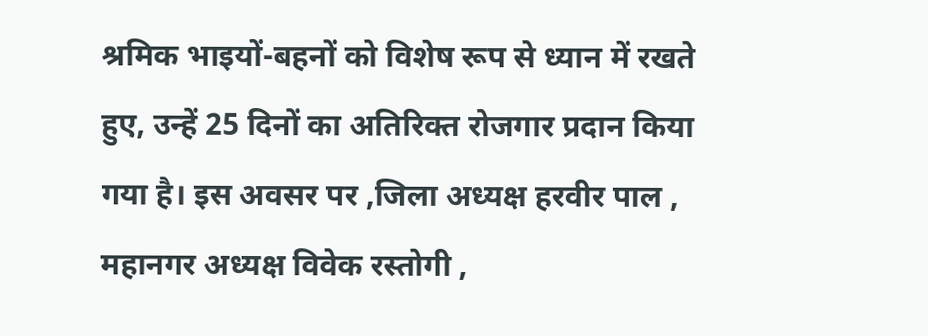श्रमिक भाइयों-बहनों को विशेष रूप से ध्यान में रखते हुए, उन्हें 25 दिनों का अतिरिक्त रोजगार प्रदान किया गया है। इस अवसर पर ,जिला अध्यक्ष हरवीर पाल , महानगर अध्यक्ष विवेक रस्तोगी ,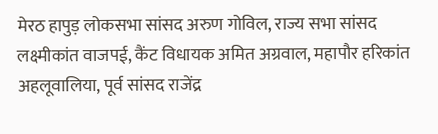मेरठ हापुड़ लोकसभा सांसद अरुण गोविल, राज्य सभा सांसद लक्ष्मीकांत वाजपई, कैंट विधायक अमित अग्रवाल, महापौर हरिकांत अहलूवालिया, पूर्व सांसद राजेंद्र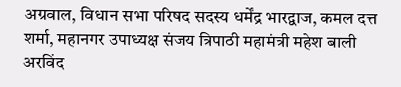अग्रवाल, विधान सभा परिषद सदस्य धर्मेंद्र भारद्वाज, कमल दत्त शर्मा, महानगर उपाध्यक्ष संजय त्रिपाठी महामंत्री महेश बाली अरविंद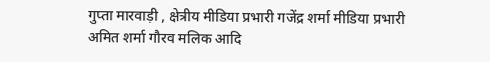गुप्ता मारवाड़ी , क्षेत्रीय मीडिया प्रभारी गजेंद्र शर्मा मीडिया प्रभारी अमित शर्मा गौरव मलिक आदि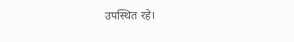उपस्थित रहे।